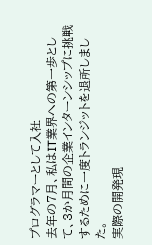プログラマーとして入社
去年の7月、私はIT業界への第一歩として、3か月間の企業インターンシップに挑戦するために一度トランジットを退所しました。
実際の開発現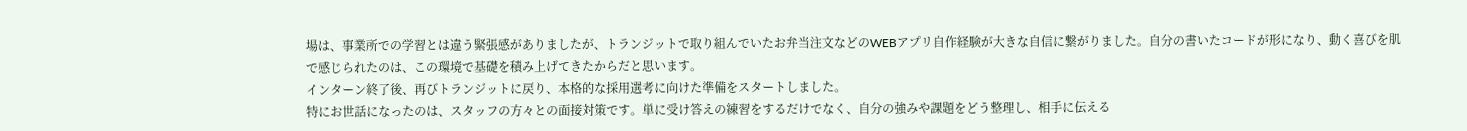場は、事業所での学習とは違う緊張感がありましたが、トランジットで取り組んでいたお弁当注文などのWEBアプリ自作経験が大きな自信に繋がりました。自分の書いたコードが形になり、動く喜びを肌で感じられたのは、この環境で基礎を積み上げてきたからだと思います。
インターン終了後、再びトランジットに戻り、本格的な採用選考に向けた準備をスタートしました。
特にお世話になったのは、スタッフの方々との面接対策です。単に受け答えの練習をするだけでなく、自分の強みや課題をどう整理し、相手に伝える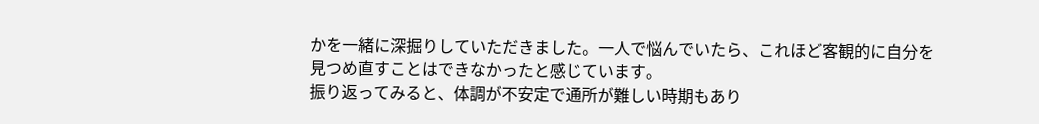かを一緒に深掘りしていただきました。一人で悩んでいたら、これほど客観的に自分を見つめ直すことはできなかったと感じています。
振り返ってみると、体調が不安定で通所が難しい時期もあり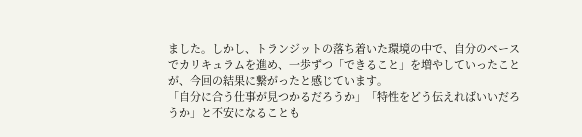ました。しかし、トランジットの落ち着いた環境の中で、自分のペースでカリキュラムを進め、一歩ずつ「できること」を増やしていったことが、今回の結果に繋がったと感じています。
「自分に合う仕事が見つかるだろうか」「特性をどう伝えればいいだろうか」と不安になることも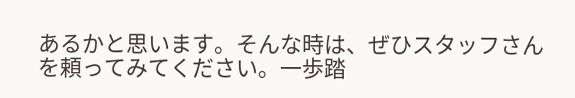あるかと思います。そんな時は、ぜひスタッフさんを頼ってみてください。一歩踏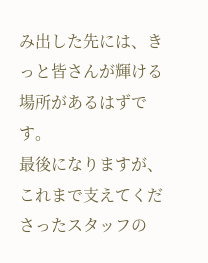み出した先には、きっと皆さんが輝ける場所があるはずです。
最後になりますが、これまで支えてくださったスタッフの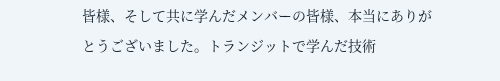皆様、そして共に学んだメンバーの皆様、本当にありがとうございました。トランジットで学んだ技術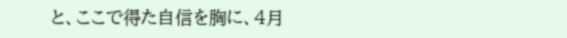と、ここで得た自信を胸に、4月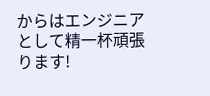からはエンジニアとして精一杯頑張ります!